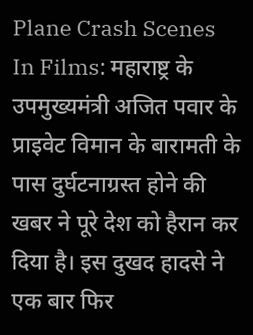Plane Crash Scenes In Films: महाराष्ट्र के उपमुख्यमंत्री अजित पवार के प्राइवेट विमान के बारामती के पास दुर्घटनाग्रस्त होने की खबर ने पूरे देश को हैरान कर दिया है। इस दुखद हादसे ने एक बार फिर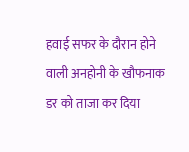हवाई सफर के दौरान होने वाली अनहोनी के खौफनाक डर को ताजा कर दिया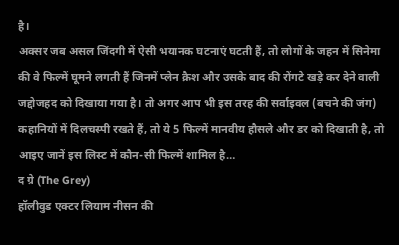है।
अक्सर जब असल जिंदगी में ऐसी भयानक घटनाएं घटती हैं, तो लोगों के जहन में सिनेमा की वे फिल्में घूमने लगती हैं जिनमें प्लेन क्रैश और उसके बाद की रोंगटे खड़े कर देने वाली जद्दोजहद को दिखाया गया है। तो अगर आप भी इस तरह की सर्वाइवल (बचने की जंग) कहानियों में दिलचस्पी रखते हैं, तो ये 5 फिल्में मानवीय हौसले और डर को दिखाती है, तो आइए जानें इस लिस्ट में कौन-सी फिल्में शामिल है…
द ग्रे (The Grey)
हॉलीवुड एक्टर लियाम नीसन की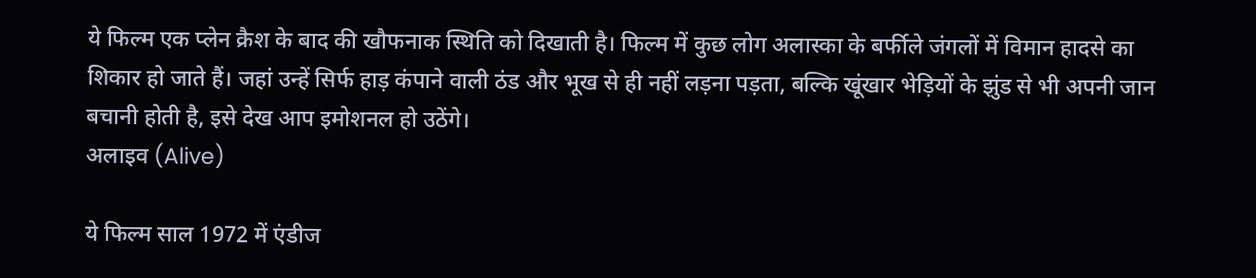ये फिल्म एक प्लेन क्रैश के बाद की खौफनाक स्थिति को दिखाती है। फिल्म में कुछ लोग अलास्का के बर्फीले जंगलों में विमान हादसे का शिकार हो जाते हैं। जहां उन्हें सिर्फ हाड़ कंपाने वाली ठंड और भूख से ही नहीं लड़ना पड़ता, बल्कि खूंखार भेड़ियों के झुंड से भी अपनी जान बचानी होती है, इसे देख आप इमोशनल हो उठेंगे।
अलाइव (Alive)

ये फिल्म साल 1972 में एंडीज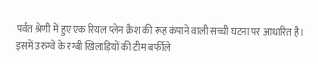पर्वत श्रेणी में हुए एक रियल प्लेन क्रैश की रूह कंपाने वाली सच्ची घटना पर आधारित है। इसमें उरुग्वे के रग्बी खिलाड़ियों की टीम बर्फीले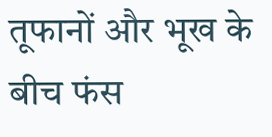तूफानों और भूख के बीच फंस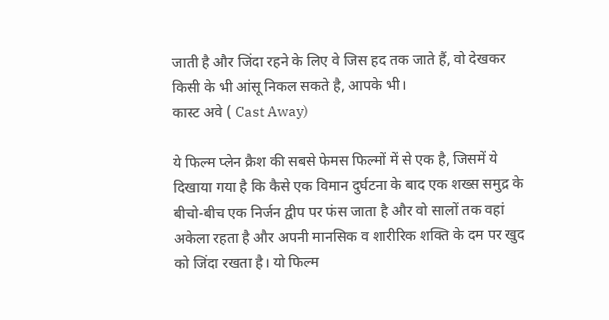जाती है और जिंदा रहने के लिए वे जिस हद तक जाते हैं, वो देखकर किसी के भी आंसू निकल सकते है, आपके भी।
कास्ट अवे ( Cast Away)

ये फिल्म प्लेन क्रैश की सबसे फेमस फिल्मों में से एक है, जिसमें ये दिखाया गया है कि कैसे एक विमान दुर्घटना के बाद एक शख्स समुद्र के बीचो-बीच एक निर्जन द्वीप पर फंस जाता है और वो सालों तक वहां अकेला रहता है और अपनी मानसिक व शारीरिक शक्ति के दम पर खुद को जिंदा रखता है। यो फिल्म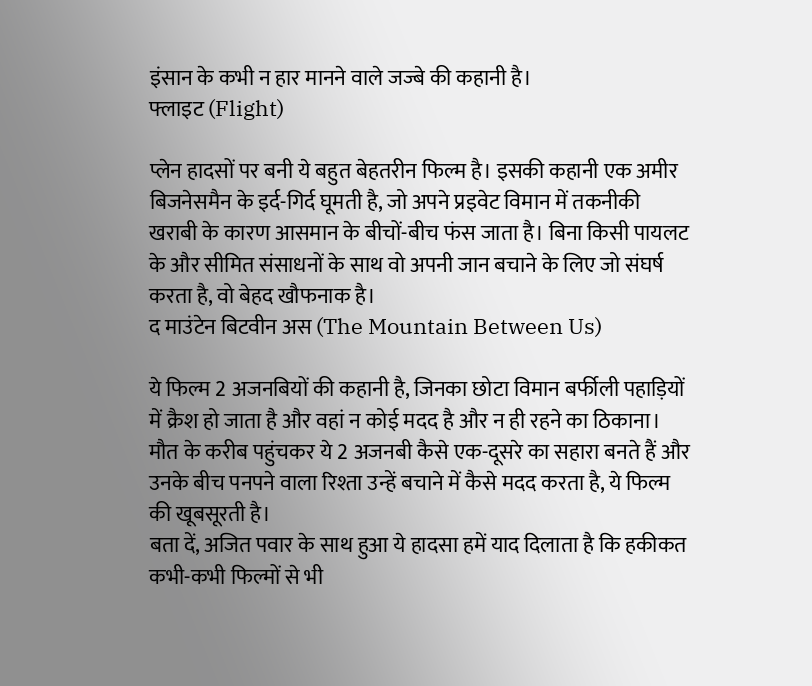इंसान के कभी न हार मानने वाले जज्बे की कहानी है।
फ्लाइट (Flight)

प्लेन हादसों पर बनी ये बहुत बेहतरीन फिल्म है। इसकी कहानी एक अमीर बिजनेसमैन के इर्द-गिर्द घूमती है, जो अपने प्रइवेट विमान में तकनीकी खराबी के कारण आसमान के बीचों-बीच फंस जाता है। बिना किसी पायलट के और सीमित संसाधनों के साथ वो अपनी जान बचाने के लिए जो संघर्ष करता है, वो बेहद खौफनाक है।
द माउंटेन बिटवीन अस (The Mountain Between Us)

ये फिल्म 2 अजनबियों की कहानी है, जिनका छोटा विमान बर्फीली पहाड़ियों में क्रैश हो जाता है और वहां न कोई मदद है और न ही रहने का ठिकाना। मौत के करीब पहुंचकर ये 2 अजनबी कैसे एक-दूसरे का सहारा बनते हैं और उनके बीच पनपने वाला रिश्ता उन्हें बचाने में कैसे मदद करता है, ये फिल्म की खूबसूरती है।
बता दें, अजित पवार के साथ हुआ ये हादसा हमें याद दिलाता है कि हकीकत कभी-कभी फिल्मों से भी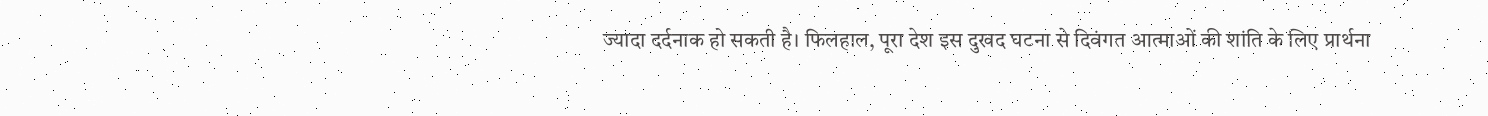ज्यादा दर्दनाक हो सकती है। फिलहाल, पूरा देश इस दुखद घटना से दिवंगत आत्माओं की शांति के लिए प्रार्थना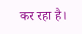कर रहा है।